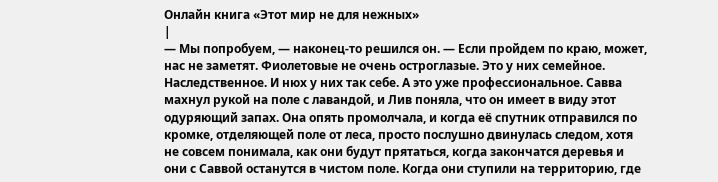Онлайн книга «Этот мир не для нежных»
|
— Мы попробуем, — наконец-то решился он. — Если пройдем по краю, может, нас не заметят. Фиолетовые не очень остроглазые. Это у них семейное. Наследственное. И нюх у них так себе. А это уже профессиональное. Савва махнул рукой на поле с лавандой, и Лив поняла, что он имеет в виду этот одуряющий запах. Она опять промолчала, и когда её спутник отправился по кромке, отделяющей поле от леса, просто послушно двинулась следом, хотя не совсем понимала, как они будут прятаться, когда закончатся деревья и они с Саввой останутся в чистом поле. Когда они ступили на территорию, где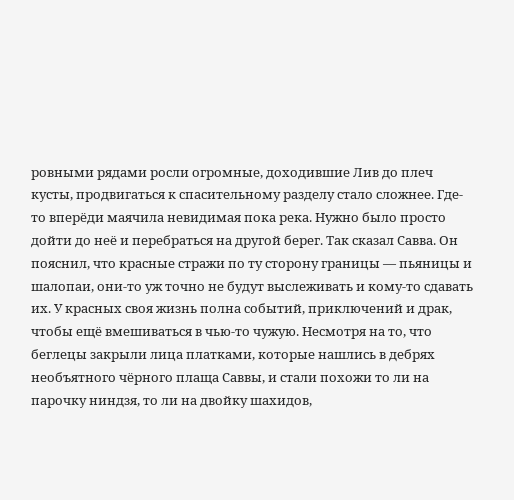ровными рядами росли огромные, доходившие Лив до плеч кусты, продвигаться к спасительному разделу стало сложнее. Где-то вперёди маячила невидимая пока река. Нужно было просто дойти до неё и перебраться на другой берег. Так сказал Савва. Он пояснил, что красные стражи по ту сторону границы — пьяницы и шалопаи, они-то уж точно не будут выслеживать и кому-то сдавать их. У красных своя жизнь полна событий, приключений и драк, чтобы ещё вмешиваться в чью-то чужую. Несмотря на то, что беглецы закрыли лица платками, которые нашлись в дебрях необъятного чёрного плаща Саввы, и стали похожи то ли на парочку ниндзя, то ли на двойку шахидов,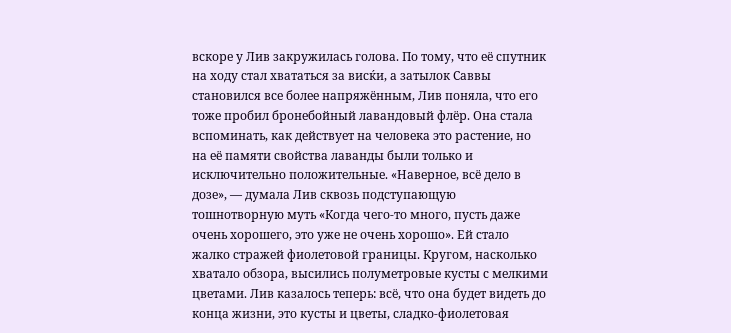вскоре у Лив закружилась голова. По тому, что её спутник на ходу стал хвататься за висќи, а затылок Саввы становился все более напряжённым, Лив поняла, что его тоже пробил бронебойный лавандовый флёр. Она стала вспоминать, как действует на человека это растение, но на её памяти свойства лаванды были только и исключительно положительные. «Наверное, всё дело в дозе», — думала Лив сквозь подступающую тошнотворную муть «Когда чего-то много, пусть даже очень хорошего, это уже не очень хорошо». Ей стало жалко стражей фиолетовой границы. Кругом, насколько хватало обзора, высились полуметровые кусты с мелкими цветами. Лив казалось теперь: всё, что она будет видеть до конца жизни, это кусты и цветы, сладко-фиолетовая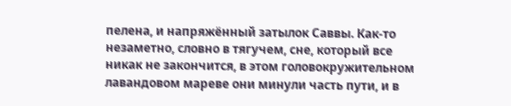пелена, и напряжённый затылок Саввы. Как-то незаметно, словно в тягучем, сне, который все никак не закончится, в этом головокружительном лавандовом мареве они минули часть пути, и в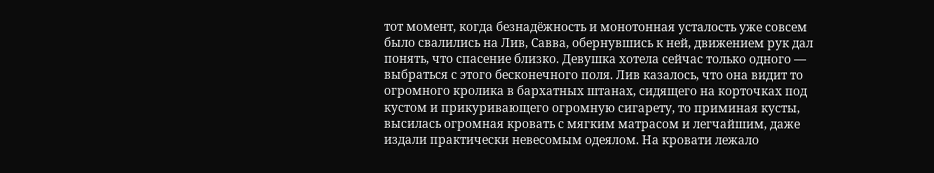тот момент, когда безнадёжность и монотонная усталость уже совсем было свалились на Лив, Савва, обернувшись к ней, движением рук дал понять, что спасение близко. Девушка хотела сейчас только одного — выбраться с этого бесконечного поля. Лив казалось, что она видит то огромного кролика в бархатных штанах, сидящего на корточках под кустом и прикуривающего огромную сигарету, то приминая кусты, высилась огромная кровать с мягким матрасом и легчайшим, даже издали практически невесомым одеялом. На кровати лежало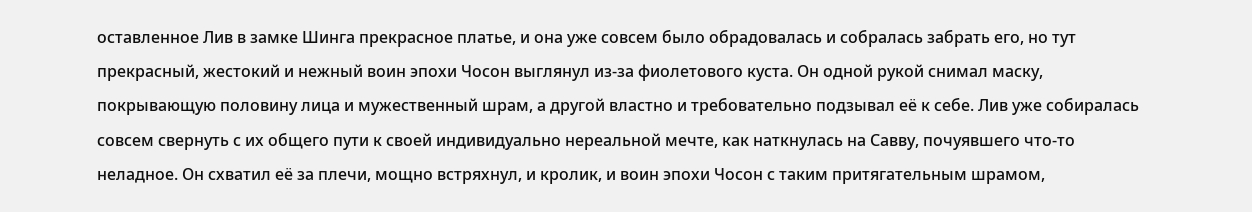оставленное Лив в замке Шинга прекрасное платье, и она уже совсем было обрадовалась и собралась забрать его, но тут прекрасный, жестокий и нежный воин эпохи Чосон выглянул из-за фиолетового куста. Он одной рукой снимал маску, покрывающую половину лица и мужественный шрам, а другой властно и требовательно подзывал её к себе. Лив уже собиралась совсем свернуть с их общего пути к своей индивидуально нереальной мечте, как наткнулась на Савву, почуявшего что-то неладное. Он схватил её за плечи, мощно встряхнул, и кролик, и воин эпохи Чосон с таким притягательным шрамом,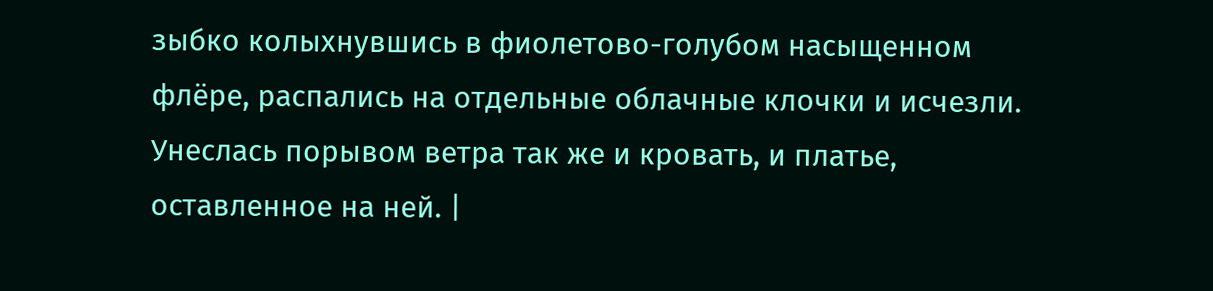зыбко колыхнувшись в фиолетово-голубом насыщенном флёре, распались на отдельные облачные клочки и исчезли. Унеслась порывом ветра так же и кровать, и платье, оставленное на ней. |